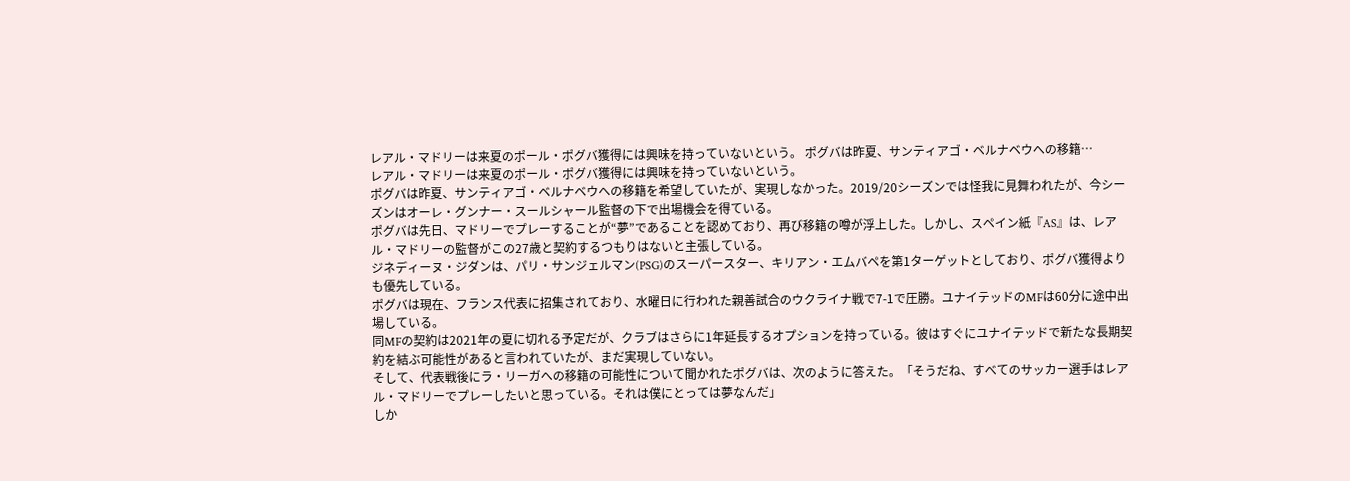レアル・マドリーは来夏のポール・ポグバ獲得には興味を持っていないという。 ポグバは昨夏、サンティアゴ・ベルナベウへの移籍…
レアル・マドリーは来夏のポール・ポグバ獲得には興味を持っていないという。
ポグバは昨夏、サンティアゴ・ベルナベウへの移籍を希望していたが、実現しなかった。2019/20シーズンでは怪我に見舞われたが、今シーズンはオーレ・グンナー・スールシャール監督の下で出場機会を得ている。
ポグバは先日、マドリーでプレーすることが“夢”であることを認めており、再び移籍の噂が浮上した。しかし、スペイン紙『AS』は、レアル・マドリーの監督がこの27歳と契約するつもりはないと主張している。
ジネディーヌ・ジダンは、パリ・サンジェルマン(PSG)のスーパースター、キリアン・エムバペを第1ターゲットとしており、ポグバ獲得よりも優先している。
ポグバは現在、フランス代表に招集されており、水曜日に行われた親善試合のウクライナ戦で7-1で圧勝。ユナイテッドのMFは60分に途中出場している。
同MFの契約は2021年の夏に切れる予定だが、クラブはさらに1年延長するオプションを持っている。彼はすぐにユナイテッドで新たな長期契約を結ぶ可能性があると言われていたが、まだ実現していない。
そして、代表戦後にラ・リーガへの移籍の可能性について聞かれたポグバは、次のように答えた。「そうだね、すべてのサッカー選手はレアル・マドリーでプレーしたいと思っている。それは僕にとっては夢なんだ」
しか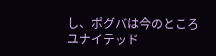し、ポグバは今のところユナイテッド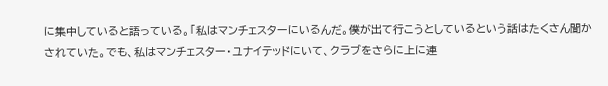に集中していると語っている。「私はマンチェスターにいるんだ。僕が出て行こうとしているという話はたくさん聞かされていた。でも、私はマンチェスター・ユナイテッドにいて、クラブをさらに上に連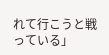れて行こうと戦っている」